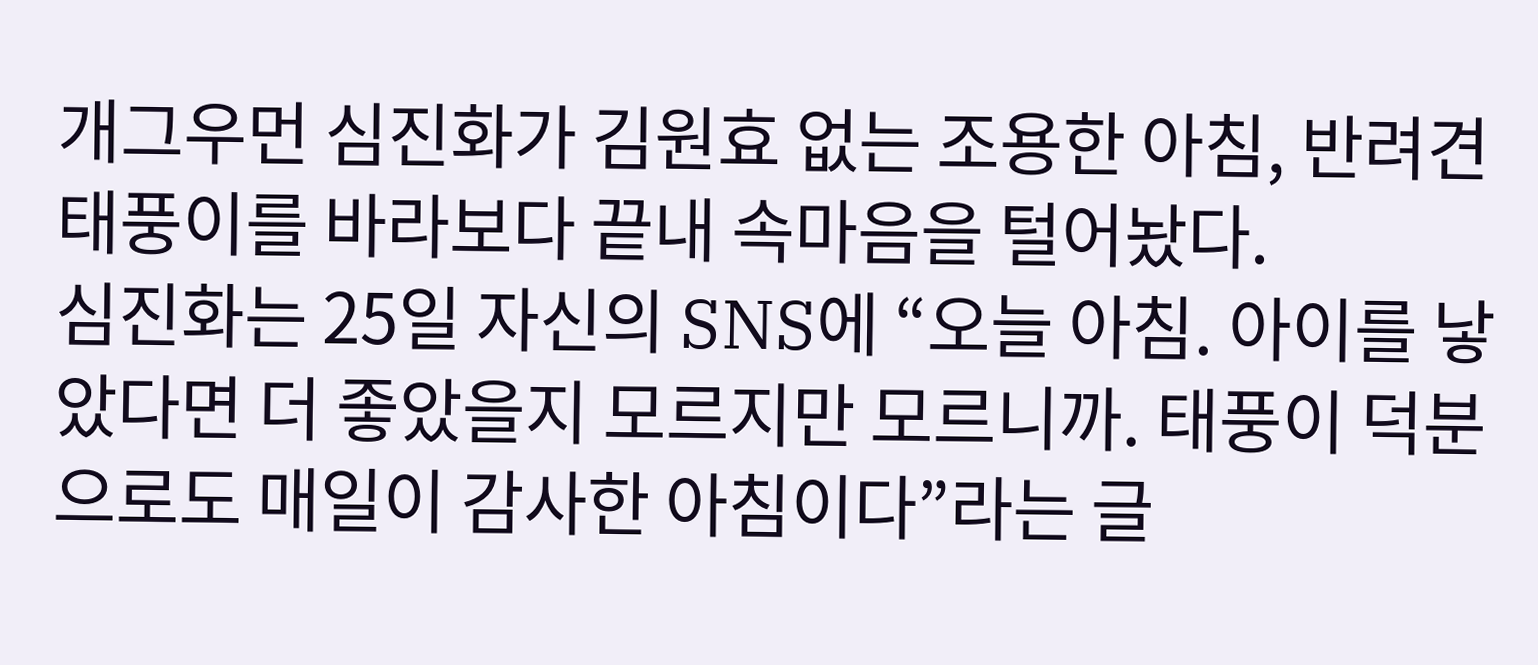개그우먼 심진화가 김원효 없는 조용한 아침, 반려견 태풍이를 바라보다 끝내 속마음을 털어놨다.
심진화는 25일 자신의 SNS에 “오늘 아침. 아이를 낳았다면 더 좋았을지 모르지만 모르니까. 태풍이 덕분으로도 매일이 감사한 아침이다”라는 글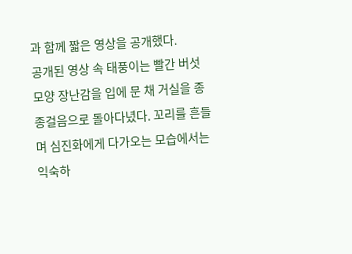과 함께 짧은 영상을 공개했다.
공개된 영상 속 태풍이는 빨간 버섯 모양 장난감을 입에 문 채 거실을 종종걸음으로 돌아다녔다. 꼬리를 흔들며 심진화에게 다가오는 모습에서는 익숙하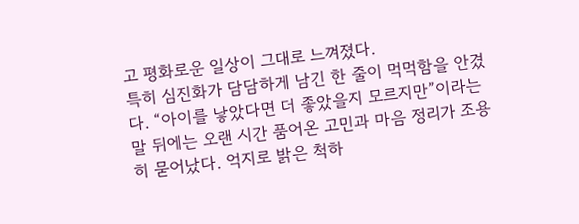고 평화로운 일상이 그대로 느껴졌다.
특히 심진화가 담담하게 남긴 한 줄이 먹먹함을 안겼다. “아이를 낳았다면 더 좋았을지 모르지만”이라는 말 뒤에는 오랜 시간 품어온 고민과 마음 정리가 조용히 묻어났다. 억지로 밝은 척하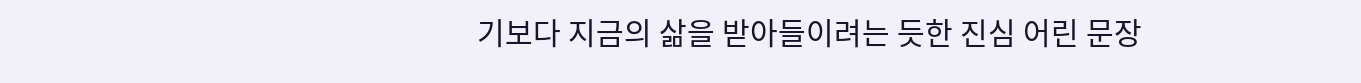기보다 지금의 삶을 받아들이려는 듯한 진심 어린 문장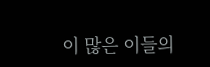이 많은 이들의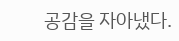공감을 자아냈다.